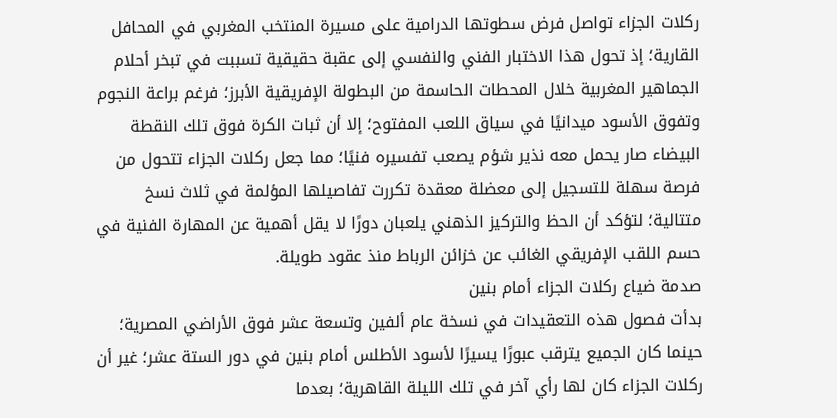ركلات الجزاء تواصل فرض سطوتها الدرامية على مسيرة المنتخب المغربي في المحافل القارية؛ إذ تحول هذا الاختبار الفني والنفسي إلى عقبة حقيقية تسببت في تبخر أحلام الجماهير المغربية خلال المحطات الحاسمة من البطولة الإفريقية الأبرز؛ فرغم براعة النجوم وتفوق الأسود ميدانيًا في سياق اللعب المفتوح؛ إلا أن ثبات الكرة فوق تلك النقطة البيضاء صار يحمل معه نذير شؤم يصعب تفسيره فنيًا؛ مما جعل ركلات الجزاء تتحول من فرصة سهلة للتسجيل إلى معضلة معقدة تكررت تفاصيلها المؤلمة في ثلاث نسخ متتالية؛ لتؤكد أن الحظ والتركيز الذهني يلعبان دورًا لا يقل أهمية عن المهارة الفنية في حسم اللقب الإفريقي الغائب عن خزائن الرباط منذ عقود طويلة.
صدمة ضياع ركلات الجزاء أمام بنين
بدأت فصول هذه التعقيدات في نسخة عام ألفين وتسعة عشر فوق الأراضي المصرية؛ حينما كان الجميع يترقب عبورًا يسيرًا لأسود الأطلس أمام بنين في دور الستة عشر؛ غير أن ركلات الجزاء كان لها رأي آخر في تلك الليلة القاهرية؛ بعدما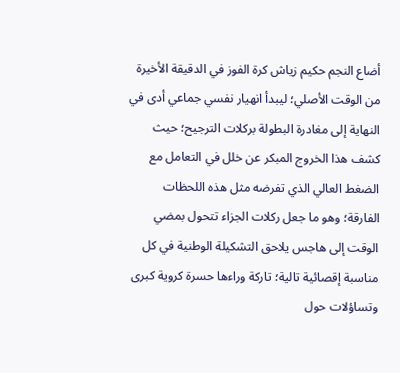أضاع النجم حكيم زياش كرة الفوز في الدقيقة الأخيرة من الوقت الأصلي؛ ليبدأ انهيار نفسي جماعي أدى في النهاية إلى مغادرة البطولة بركلات الترجيح؛ حيث كشف هذا الخروج المبكر عن خلل في التعامل مع الضغط العالي الذي تفرضه مثل هذه اللحظات الفارقة؛ وهو ما جعل ركلات الجزاء تتحول بمضي الوقت إلى هاجس يلاحق التشكيلة الوطنية في كل مناسبة إقصائية تالية؛ تاركة وراءها حسرة كروية كبرى وتساؤلات حول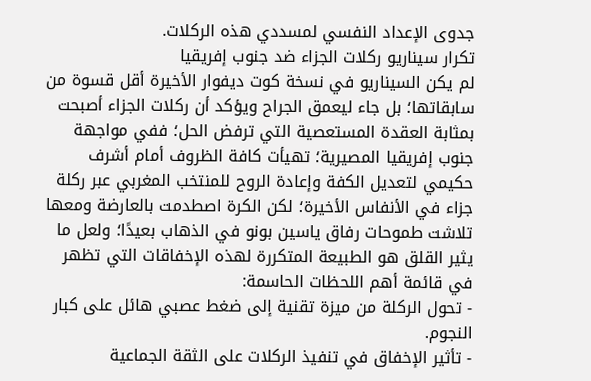جدوى الإعداد النفسي لمسددي هذه الركلات.
تكرار سيناريو ركلات الجزاء ضد جنوب إفريقيا
لم يكن السيناريو في نسخة كوت ديفوار الأخيرة أقل قسوة من سابقاتها؛ بل جاء ليعمق الجراح ويؤكد أن ركلات الجزاء أصبحت بمثابة العقدة المستعصية التي ترفض الحل؛ ففي مواجهة جنوب إفريقيا المصيرية؛ تهيأت كافة الظروف أمام أشرف حكيمي لتعديل الكفة وإعادة الروح للمنتخب المغربي عبر ركلة جزاء في الأنفاس الأخيرة؛ لكن الكرة اصطدمت بالعارضة ومعها تلاشت طموحات رفاق ياسين بونو في الذهاب بعيدًا؛ ولعل ما يثير القلق هو الطبيعة المتكررة لهذه الإخفاقات التي تظهر في قائمة أهم اللحظات الحاسمة:
- تحول الركلة من ميزة تقنية إلى ضغط عصبي هائل على كبار النجوم.
- تأثير الإخفاق في تنفيذ الركلات على الثقة الجماعية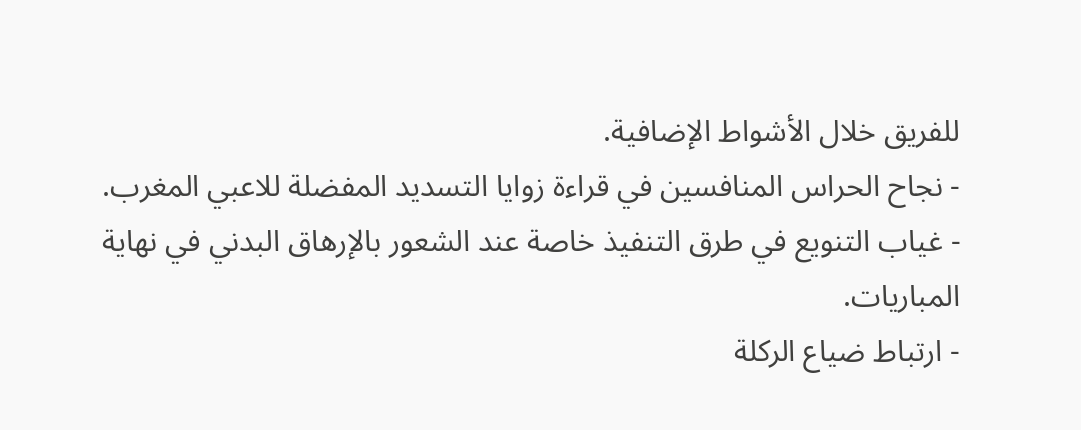للفريق خلال الأشواط الإضافية.
- نجاح الحراس المنافسين في قراءة زوايا التسديد المفضلة للاعبي المغرب.
- غياب التنويع في طرق التنفيذ خاصة عند الشعور بالإرهاق البدني في نهاية المباريات.
- ارتباط ضياع الركلة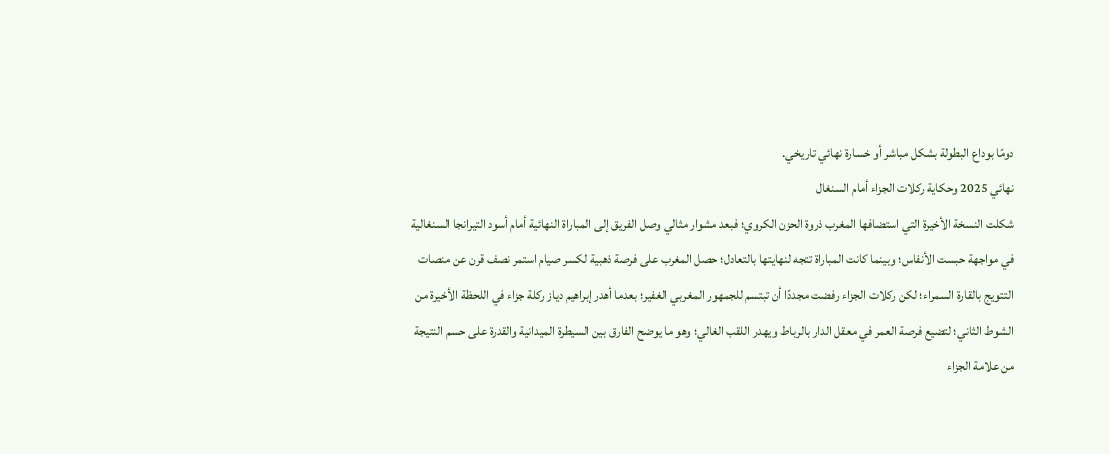دومًا بوداع البطولة بشكل مباشر أو خسارة نهائي تاريخي.
نهائي 2025 وحكاية ركلات الجزاء أمام السنغال
شكلت النسخة الأخيرة التي استضافها المغرب ذروة الحزن الكروي؛ فبعد مشوار مثالي وصل الفريق إلى المباراة النهائية أمام أسود التيرانجا السنغالية في مواجهة حبست الأنفاس؛ وبينما كانت المباراة تتجه لنهايتها بالتعادل؛ حصل المغرب على فرصة ذهبية لكسر صيام استمر نصف قرن عن منصات التتويج بالقارة السمراء؛ لكن ركلات الجزاء رفضت مجددًا أن تبتسم للجمهور المغربي الغفير؛ بعدما أهدر إبراهيم دياز ركلة جزاء في اللحظة الأخيرة من الشوط الثاني؛ لتضيع فرصة العمر في معقل الدار بالرباط ويهدر اللقب الغالي؛ وهو ما يوضح الفارق بين السيطرة الميدانية والقدرة على حسم النتيجة من علامة الجزاء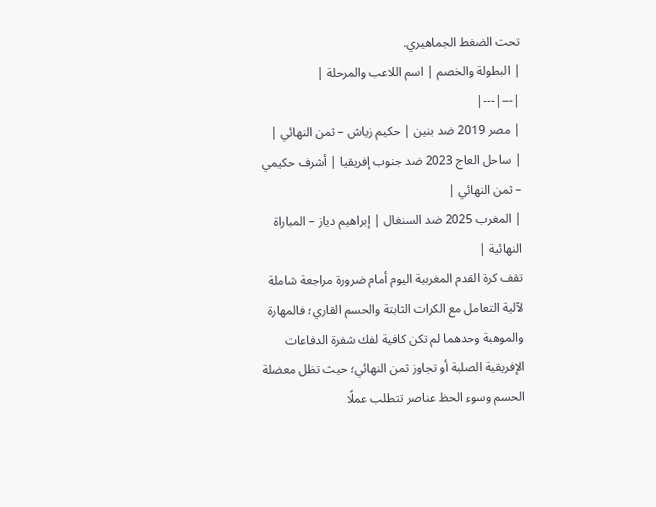تحت الضغط الجماهيري.
| البطولة والخصم | اسم اللاعب والمرحلة |
|---|---|
| مصر 2019 ضد بنين | حكيم زياش – ثمن النهائي |
| ساحل العاج 2023 ضد جنوب إفريقيا | أشرف حكيمي – ثمن النهائي |
| المغرب 2025 ضد السنغال | إبراهيم دياز – المباراة النهائية |
تقف كرة القدم المغربية اليوم أمام ضرورة مراجعة شاملة لآلية التعامل مع الكرات الثابتة والحسم القاري؛ فالمهارة والموهبة وحدهما لم تكن كافية لفك شفرة الدفاعات الإفريقية الصلبة أو تجاوز ثمن النهائي؛ حيث تظل معضلة الحسم وسوء الحظ عناصر تتطلب عملًا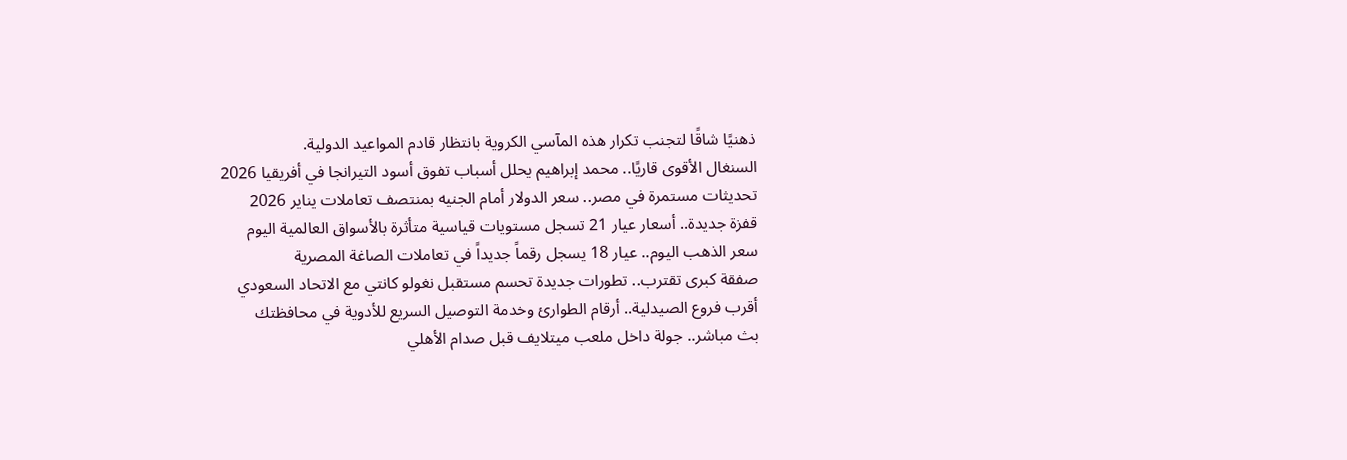ذهنيًا شاقًا لتجنب تكرار هذه المآسي الكروية بانتظار قادم المواعيد الدولية.
السنغال الأقوى قاريًا.. محمد إبراهيم يحلل أسباب تفوق أسود التيرانجا في أفريقيا 2026
تحديثات مستمرة في مصر.. سعر الدولار أمام الجنيه بمنتصف تعاملات يناير 2026
قفزة جديدة.. أسعار عيار 21 تسجل مستويات قياسية متأثرة بالأسواق العالمية اليوم
سعر الذهب اليوم.. عيار 18 يسجل رقماً جديداً في تعاملات الصاغة المصرية
صفقة كبرى تقترب.. تطورات جديدة تحسم مستقبل نغولو كانتي مع الاتحاد السعودي
أقرب فروع الصيدلية.. أرقام الطوارئ وخدمة التوصيل السريع للأدوية في محافظتك
بث مباشر.. جولة داخل ملعب ميتلايف قبل صدام الأهلي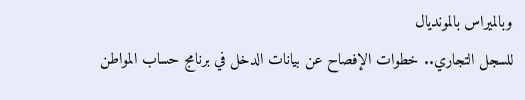وبالميراس بالمونديال
للسجل التجاري.. خطوات الإفصاح عن بيانات الدخل في برنامج حساب المواطن